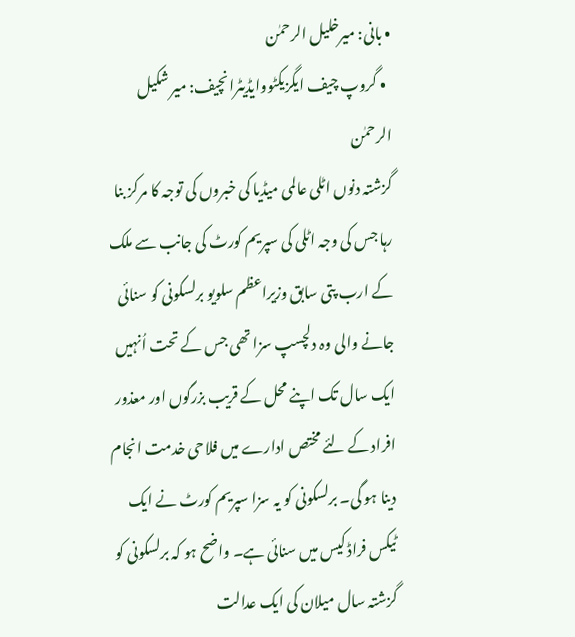• بانی: میرخلیل الرحمٰن
  • گروپ چیف ایگزیکٹووایڈیٹرانچیف: میر شکیل الرحمٰن
گزشتہ دنوں اٹلی عالمی میڈیا کی خبروں کی توجہ کا مرکز بنا رہا جس کی وجہ اٹلی کی سپریم کورٹ کی جانب سے ملک کے ارب پتی سابق وزیراعظم سلویو برلسکونی کو سنائی جانے والی وہ دلچسپ سزا تھی جس کے تحت اُنہیں ایک سال تک اپنے محل کے قریب بزرگوں اور معذور افراد کے لئے مختص ادارے میں فلاحی خدمت انجام دینا ہو گی۔ برلسکونی کو یہ سزا سپریم کورٹ نے ایک ٹیکس فراڈ کیس میں سنائی ہے۔ واضح ہو کہ برلسکونی کو گزشتہ سال میلان کی ایک عدالت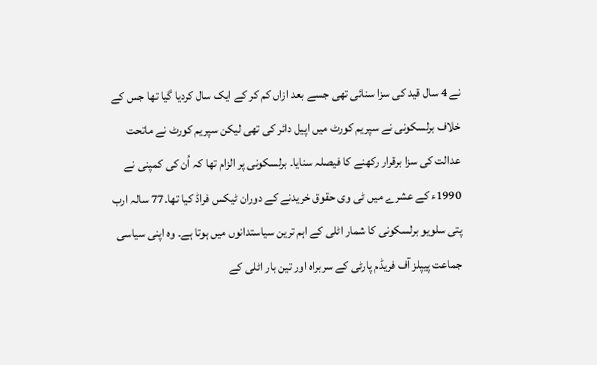نے 4 سال قید کی سزا سنائی تھی جسے بعد ازاں کم کر کے ایک سال کردیا گیا تھا جس کے خلاف برلسکونی نے سپریم کورٹ میں اپیل دائر کی تھی لیکن سپریم کورٹ نے ماتحت عدالت کی سزا برقرار رکھنے کا فیصلہ سنایا۔ برلسکونی پر الزام تھا کہ اُن کی کمپنی نے 1990ء کے عشرے میں ٹی وی حقوق خریدنے کے دوران ٹیکس فراڈ کیا تھا۔77 سالہ ارب پتی سلویو برلسکونی کا شمار اٹلی کے اہم ترین سیاستدانوں میں ہوتا ہے۔ وہ اپنی سیاسی جماعت پیپلز آف فریڈم پارٹی کے سربراہ اور تین بار اٹلی کے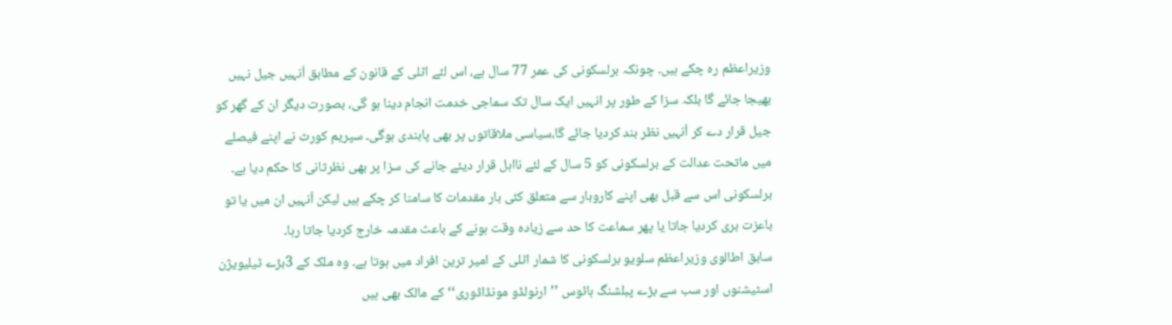وزیراعظم رہ چکے ہیں۔ چونکہ برلسکونی کی عمر 77 سال ہے، اس لئے اٹلی کے قانون کے مطابق اُنہیں جیل نہیں بھیجا جائے گا بلکہ سزا کے طور پر انہیں ایک سال تک سماجی خدمت انجام دینا ہو گی، بصورت دیگر ان کے گھر کو جیل قرار دے کر اُنہیں نظر بند کردیا جائے گا،سیاسی ملاقاتوں پر بھی پابندی ہوگی۔ سپریم کورٹ نے اپنے فیصلے میں ماتحت عدالت کے برلسکونی کو 5 سال کے لئے نااہل قرار دیئے جانے کی سزا پر بھی نظرثانی کا حکم دیا ہے۔ برلسکونی اس سے قبل بھی اپنے کاروبار سے متعلق کئی بار مقدمات کا سامنا کر چکے ہیں لیکن اُنہیں ان میں یا تو باعزت بری کردیا جاتا یا پھر سماعت کا حد سے زیادہ وقت ہونے کے باعث مقدمہ خارج کردیا جاتا رہا۔
سابق اطالوی وزیراعظم سلویو برلسکونی کا شمار اٹلی کے امیر ترین افراد میں ہوتا ہے۔ وہ ملک کے 3بڑے ٹیلیویژن اسٹیشنوں اور سب سے بڑے پبلشنگ ہائوس ’’ارنولڈو مونڈاڈوری‘‘ کے مالک بھی ہیں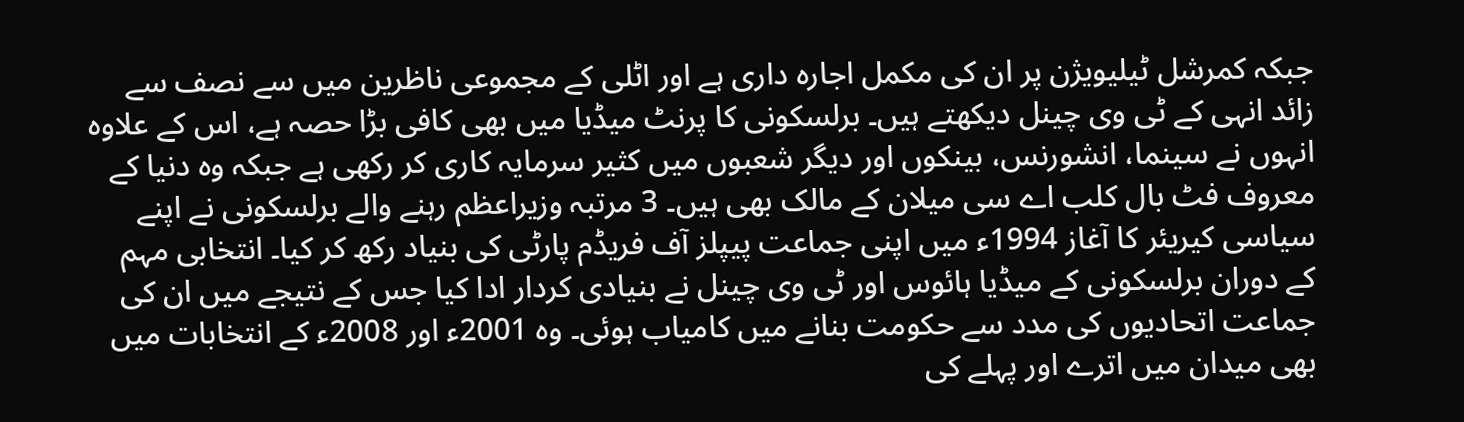جبکہ کمرشل ٹیلیویژن پر ان کی مکمل اجارہ داری ہے اور اٹلی کے مجموعی ناظرین میں سے نصف سے زائد انہی کے ٹی وی چینل دیکھتے ہیں۔ برلسکونی کا پرنٹ میڈیا میں بھی کافی بڑا حصہ ہے، اس کے علاوہ انہوں نے سینما، انشورنس، بینکوں اور دیگر شعبوں میں کثیر سرمایہ کاری کر رکھی ہے جبکہ وہ دنیا کے معروف فٹ بال کلب اے سی میلان کے مالک بھی ہیں۔ 3 مرتبہ وزیراعظم رہنے والے برلسکونی نے اپنے سیاسی کیریئر کا آغاز 1994ء میں اپنی جماعت پیپلز آف فریڈم پارٹی کی بنیاد رکھ کر کیا۔ انتخابی مہم کے دوران برلسکونی کے میڈیا ہائوس اور ٹی وی چینل نے بنیادی کردار ادا کیا جس کے نتیجے میں ان کی جماعت اتحادیوں کی مدد سے حکومت بنانے میں کامیاب ہوئی۔ وہ 2001ء اور 2008ء کے انتخابات میں بھی میدان میں اترے اور پہلے کی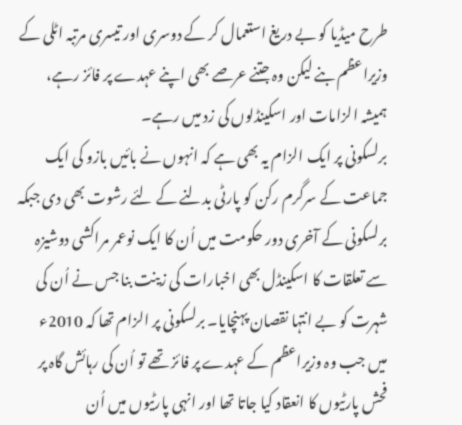طرح میڈیا کو بے دریغ استعمال کر کے دوسری اور تیسری مرتبہ اٹلی کے وزیراعظم بنے لیکن وہ جتنے عرصے بھی اپنے عہدے پر فائز رہے، ہمیشہ الزامات اور اسکینڈلوں کی زد میں رہے۔
برلسکونی پر ایک الزام یہ بھی ہے کہ انہوں نے بائیں بازو کی ایک جماعت کے سرگرم رکن کو پارٹی بدلنے کے لئے رشوت بھی دی جبکہ برلسکونی کے آخری دور حکومت میں اُن کا ایک نوعمر مراکشی دوشیزہ سے تعلقات کا اسکینڈل بھی اخبارات کی زینت بنا جس نے اُن کی شہرت کو بے انتہا نقصان پہنچایا۔ برلسکونی پر الزام تھا کہ 2010ء میں جب وہ وزیراعظم کے عہدے پر فائز تھے تو اُن کی رہائش گاہ پر فحش پارٹیوں کا انعقاد کیا جاتا تھا اور انہی پارٹیوں میں اُن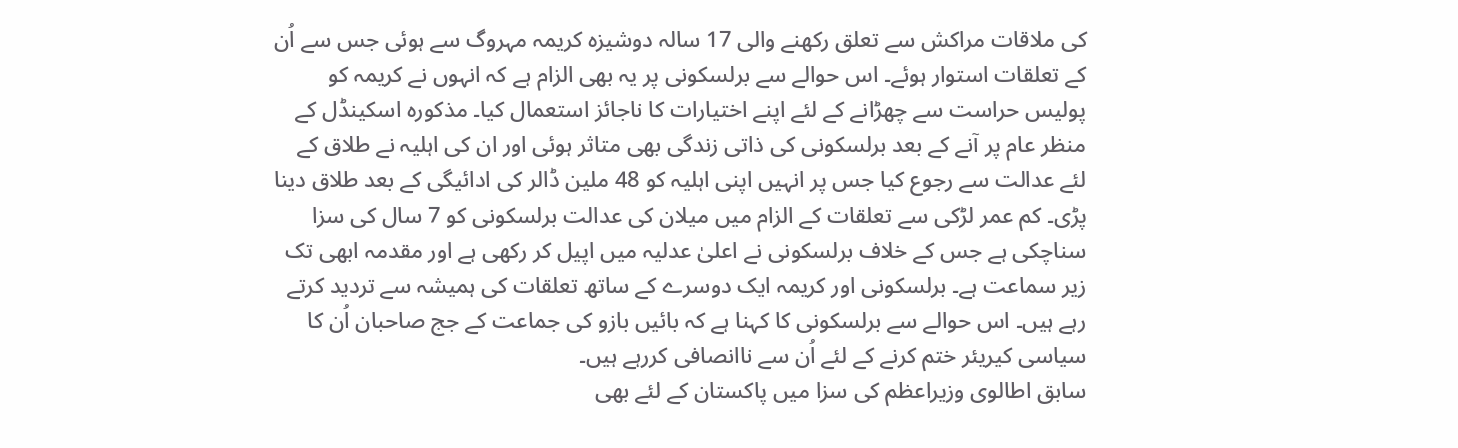کی ملاقات مراکش سے تعلق رکھنے والی 17 سالہ دوشیزہ کریمہ مہروگ سے ہوئی جس سے اُن کے تعلقات استوار ہوئے۔ اس حوالے سے برلسکونی پر یہ بھی الزام ہے کہ انہوں نے کریمہ کو پولیس حراست سے چھڑانے کے لئے اپنے اختیارات کا ناجائز استعمال کیا۔ مذکورہ اسکینڈل کے منظر عام پر آنے کے بعد برلسکونی کی ذاتی زندگی بھی متاثر ہوئی اور ان کی اہلیہ نے طلاق کے لئے عدالت سے رجوع کیا جس پر انہیں اپنی اہلیہ کو 48 ملین ڈالر کی ادائیگی کے بعد طلاق دینا پڑی۔ کم عمر لڑکی سے تعلقات کے الزام میں میلان کی عدالت برلسکونی کو 7 سال کی سزا سناچکی ہے جس کے خلاف برلسکونی نے اعلیٰ عدلیہ میں اپیل کر رکھی ہے اور مقدمہ ابھی تک زیر سماعت ہے۔ برلسکونی اور کریمہ ایک دوسرے کے ساتھ تعلقات کی ہمیشہ سے تردید کرتے رہے ہیں۔ اس حوالے سے برلسکونی کا کہنا ہے کہ بائیں بازو کی جماعت کے جج صاحبان اُن کا سیاسی کیریئر ختم کرنے کے لئے اُن سے ناانصافی کررہے ہیں۔
سابق اطالوی وزیراعظم کی سزا میں پاکستان کے لئے بھی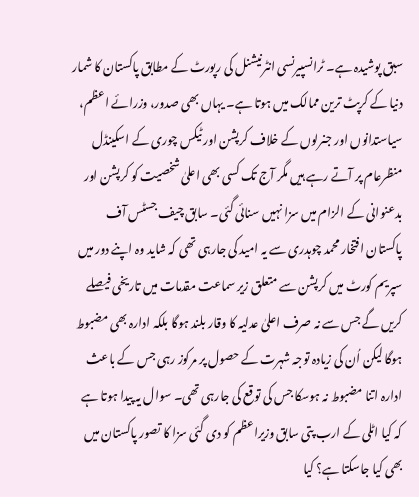سبق پوشیدہ ہے۔ ٹرانسپیرنسی انٹرنیشنل کی رپورٹ کے مطابق پاکستان کا شمار دنیا کے کرپٹ ترین ممالک میں ہوتا ہے۔ یہاں بھی صدور، وزرائے اعظم، سیاستدانوں اور جنرلوں کے خلاف کرپشن اور ٹیکس چوری کے اسکینڈل منظرعام پر آتے رہے ہیں مگر آج تک کسی بھی اعلیٰ شخصیت کو کرپشن اور بدعنوانی کے الزام میں سزا نہیں سنائی گئی۔ سابق چیف جسٹس آف پاکستان افتخار محمد چوہدری سے یہ امید کی جارہی تھی کہ شاید وہ اپنے دور میں سپریم کورٹ میں کرپشن سے متعلق زیر سماعت مقدمات میں تاریخی فیصلے کریں گے جس سے نہ صرف اعلیٰ عدلیہ کا وقار بلند ہوگا بلکہ ادارہ بھی مضبوط ہوگا لیکن اُن کی زیادہ توجہ شہرت کے حصول پر مرکوز رہی جس کے باعث ادارہ اتنا مضبوط نہ ہوسکا جس کی توقع کی جارہی تھی۔ سوال یہ پیدا ہوتا ہے کہ کیا اٹلی کے ارب پتی سابق وزیراعظم کو دی گئی سزا کا تصور پاکستان میں بھی کیا جاسکتا ہے؟ کیا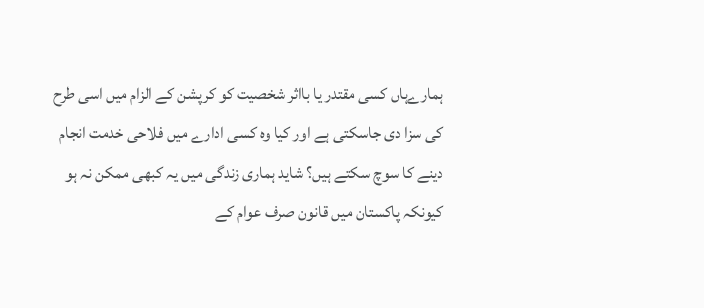ہمارےہاں کسی مقتدر یا بااثر شخصیت کو کرپشن کے الزام میں اسی طرح کی سزا دی جاسکتی ہے اور کیا وہ کسی ادارے میں فلاحی خدمت انجام دینے کا سوچ سکتے ہیں؟ شاید ہماری زندگی میں یہ کبھی ممکن نہ ہو کیونکہ پاکستان میں قانون صرف عوام کے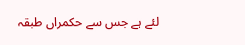لئے ہے جس سے حکمراں طبقہ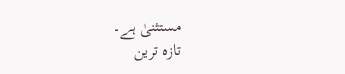مستثنیٰ ہے۔
تازہ ترین